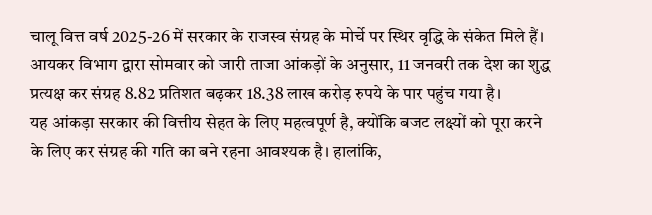चालू वित्त वर्ष 2025-26 में सरकार के राजस्व संग्रह के मोर्चे पर स्थिर वृद्धि के संकेत मिले हैं। आयकर विभाग द्वारा सोमवार को जारी ताजा आंकड़ों के अनुसार, 11 जनवरी तक देश का शुद्ध प्रत्यक्ष कर संग्रह 8.82 प्रतिशत बढ़कर 18.38 लाख करोड़ रुपये के पार पहुंच गया है।
यह आंकड़ा सरकार की वित्तीय सेहत के लिए महत्वपूर्ण है, क्योंकि बजट लक्ष्यों को पूरा करने के लिए कर संग्रह की गति का बने रहना आवश्यक है। हालांकि,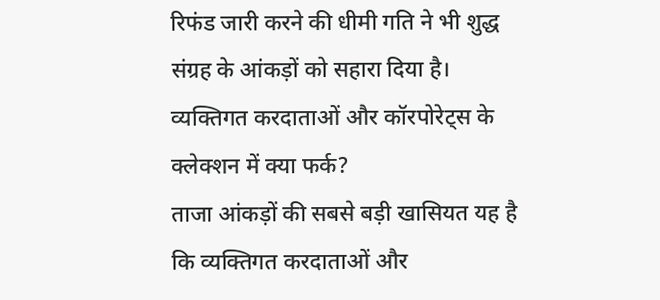रिफंड जारी करने की धीमी गति ने भी शुद्ध संग्रह के आंकड़ों को सहारा दिया है।
व्यक्तिगत करदाताओं और कॉरपोरेट्स के क्लेक्शन में क्या फर्क?
ताजा आंकड़ों की सबसे बड़ी खासियत यह है कि व्यक्तिगत करदाताओं और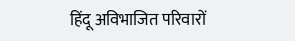हिंदू अविभाजित परिवारों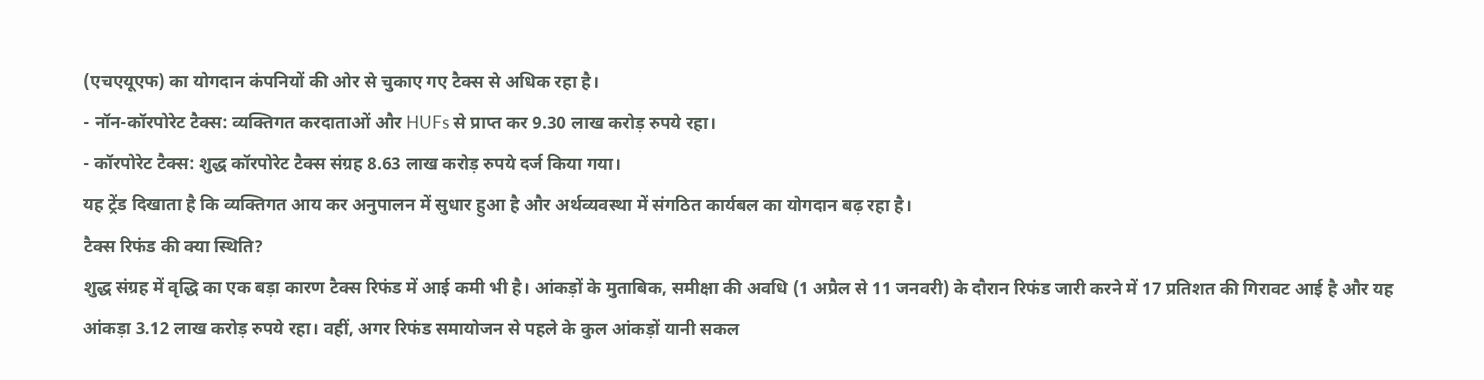(एचएयूएफ) का योगदान कंपनियों की ओर से चुकाए गए टैक्स से अधिक रहा है।
- नॉन-कॉरपोरेट टैक्स: व्यक्तिगत करदाताओं और HUFs से प्राप्त कर 9.30 लाख करोड़ रुपये रहा।
- कॉरपोरेट टैक्स: शुद्ध कॉरपोरेट टैक्स संग्रह 8.63 लाख करोड़ रुपये दर्ज किया गया।
यह ट्रेंड दिखाता है कि व्यक्तिगत आय कर अनुपालन में सुधार हुआ है और अर्थव्यवस्था में संगठित कार्यबल का योगदान बढ़ रहा है।
टैक्स रिफंड की क्या स्थिति?
शुद्ध संग्रह में वृद्धि का एक बड़ा कारण टैक्स रिफंड में आई कमी भी है। आंकड़ों के मुताबिक, समीक्षा की अवधि (1 अप्रैल से 11 जनवरी) के दौरान रिफंड जारी करने में 17 प्रतिशत की गिरावट आई है और यह आंकड़ा 3.12 लाख करोड़ रुपये रहा। वहीं, अगर रिफंड समायोजन से पहले के कुल आंकड़ों यानी सकल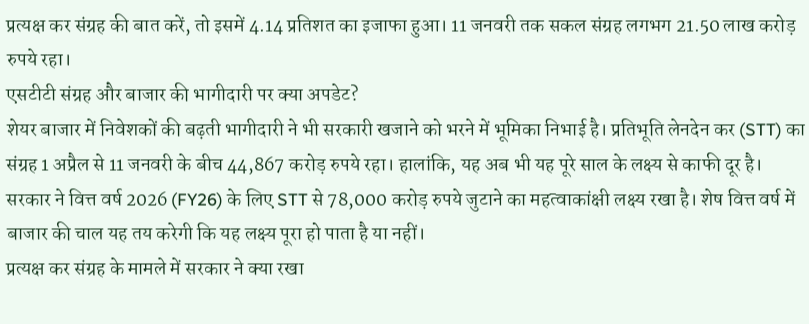प्रत्यक्ष कर संग्रह की बात करें, तो इसमें 4.14 प्रतिशत का इजाफा हुआ। 11 जनवरी तक सकल संग्रह लगभग 21.50 लाख करोड़ रुपये रहा।
एसटीटी संग्रह और बाजार की भागीदारी पर क्या अपडेट?
शेयर बाजार में निवेशकों की बढ़ती भागीदारी ने भी सरकारी खजाने को भरने में भूमिका निभाई है। प्रतिभूति लेनदेन कर (STT) का संग्रह 1 अप्रैल से 11 जनवरी के बीच 44,867 करोड़ रुपये रहा। हालांकि, यह अब भी यह पूरे साल के लक्ष्य से काफी दूर है। सरकार ने वित्त वर्ष 2026 (FY26) के लिए STT से 78,000 करोड़ रुपये जुटाने का महत्वाकांक्षी लक्ष्य रखा है। शेष वित्त वर्ष में बाजार की चाल यह तय करेगी कि यह लक्ष्य पूरा हो पाता है या नहीं।
प्रत्यक्ष कर संग्रह के मामले में सरकार ने क्या रखा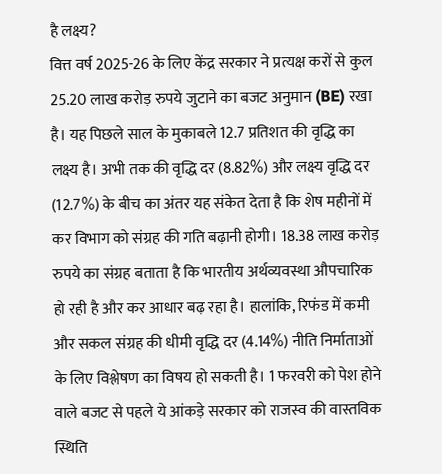है लक्ष्य?
वित्त वर्ष 2025-26 के लिए केंद्र सरकार ने प्रत्यक्ष करों से कुल 25.20 लाख करोड़ रुपये जुटाने का बजट अनुमान (BE) रखा है। यह पिछले साल के मुकाबले 12.7 प्रतिशत की वृद्धि का लक्ष्य है। अभी तक की वृद्धि दर (8.82%) और लक्ष्य वृद्धि दर (12.7%) के बीच का अंतर यह संकेत देता है कि शेष महीनों में कर विभाग को संग्रह की गति बढ़ानी होगी। 18.38 लाख करोड़ रुपये का संग्रह बताता है कि भारतीय अर्थव्यवस्था औपचारिक हो रही है और कर आधार बढ़ रहा है। हालांकि, रिफंड में कमी और सकल संग्रह की धीमी वृद्धि दर (4.14%) नीति निर्माताओं के लिए विश्लेषण का विषय हो सकती है। 1 फरवरी को पेश होने वाले बजट से पहले ये आंकड़े सरकार को राजस्व की वास्तविक स्थिति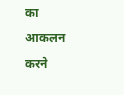का आकलन करने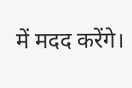में मदद करेंगे।